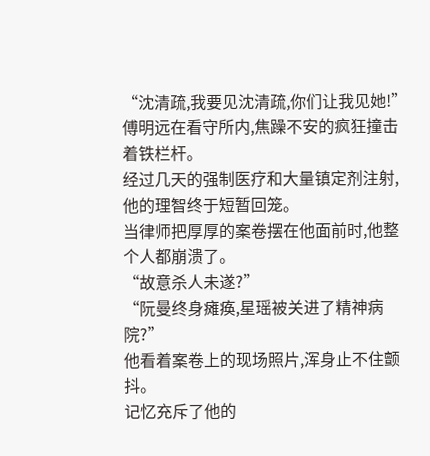“沈清疏,我要见沈清疏,你们让我见她!”
傅明远在看守所内,焦躁不安的疯狂撞击着铁栏杆。
经过几天的强制医疗和大量镇定剂注射,他的理智终于短暂回笼。
当律师把厚厚的案卷摆在他面前时,他整个人都崩溃了。
“故意杀人未遂?”
“阮曼终身瘫痪,星瑶被关进了精神病院?”
他看着案卷上的现场照片,浑身止不住颤抖。
记忆充斥了他的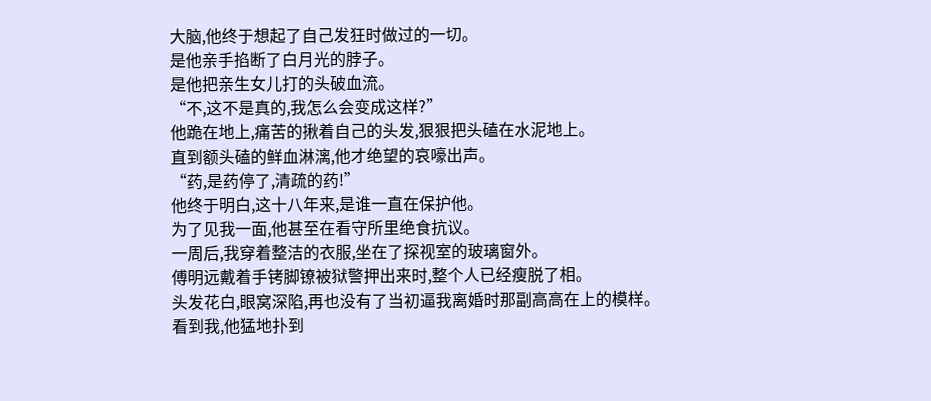大脑,他终于想起了自己发狂时做过的一切。
是他亲手掐断了白月光的脖子。
是他把亲生女儿打的头破血流。
“不,这不是真的,我怎么会变成这样?”
他跪在地上,痛苦的揪着自己的头发,狠狠把头磕在水泥地上。
直到额头磕的鲜血淋漓,他才绝望的哀嚎出声。
“药,是药停了,清疏的药!”
他终于明白,这十八年来,是谁一直在保护他。
为了见我一面,他甚至在看守所里绝食抗议。
一周后,我穿着整洁的衣服,坐在了探视室的玻璃窗外。
傅明远戴着手铐脚镣被狱警押出来时,整个人已经瘦脱了相。
头发花白,眼窝深陷,再也没有了当初逼我离婚时那副高高在上的模样。
看到我,他猛地扑到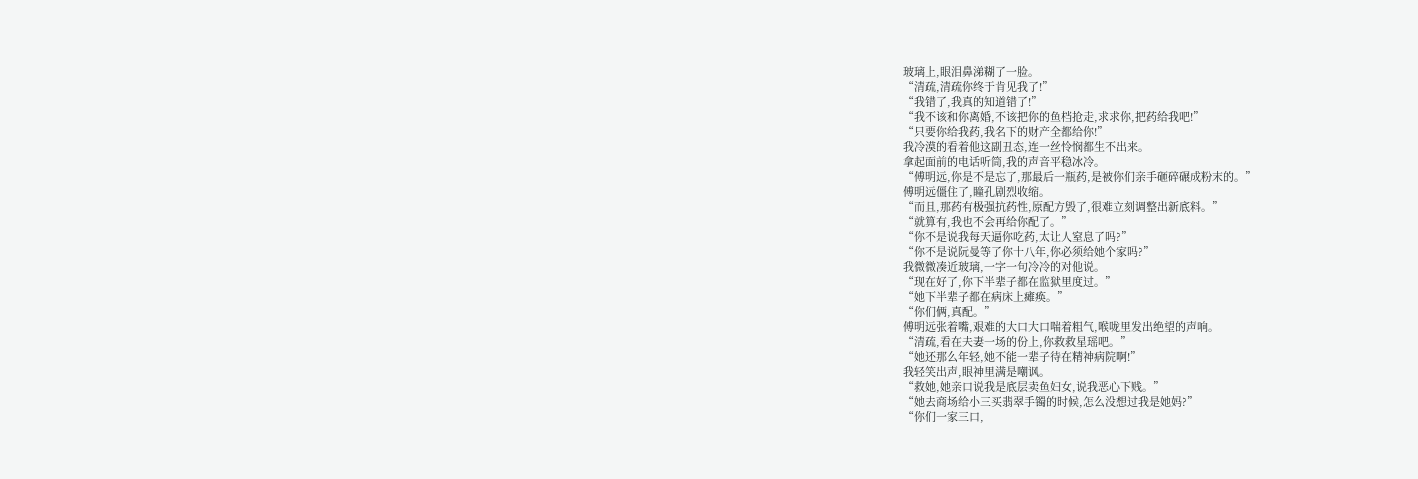玻璃上,眼泪鼻涕糊了一脸。
“清疏,清疏你终于肯见我了!”
“我错了,我真的知道错了!”
“我不该和你离婚,不该把你的鱼档抢走,求求你,把药给我吧!”
“只要你给我药,我名下的财产全都给你!”
我冷漠的看着他这副丑态,连一丝怜悯都生不出来。
拿起面前的电话听筒,我的声音平稳冰冷。
“傅明远,你是不是忘了,那最后一瓶药,是被你们亲手砸碎碾成粉末的。”
傅明远僵住了,瞳孔剧烈收缩。
“而且,那药有极强抗药性,原配方毁了,很难立刻调整出新底料。”
“就算有,我也不会再给你配了。”
“你不是说我每天逼你吃药,太让人窒息了吗?”
“你不是说阮曼等了你十八年,你必须给她个家吗?”
我微微凑近玻璃,一字一句冷冷的对他说。
“现在好了,你下半辈子都在监狱里度过。”
“她下半辈子都在病床上瘫痪。”
“你们俩,真配。”
傅明远张着嘴,艰难的大口大口喘着粗气,喉咙里发出绝望的声响。
“清疏,看在夫妻一场的份上,你救救星瑶吧。”
“她还那么年轻,她不能一辈子待在精神病院啊!”
我轻笑出声,眼神里满是嘲讽。
“救她,她亲口说我是底层卖鱼妇女,说我恶心下贱。”
“她去商场给小三买翡翠手镯的时候,怎么没想过我是她妈?”
“你们一家三口,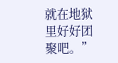就在地狱里好好团聚吧。”